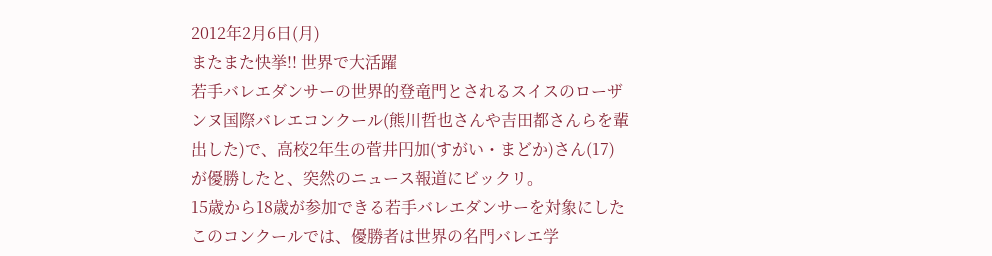2012年2月6日(月)
またまた快挙!! 世界で大活躍
若手バレエダンサーの世界的登竜門とされるスイスのローザンヌ国際バレエコンクール(熊川哲也さんや吉田都さんらを輩出した)で、高校2年生の菅井円加(すがい・まどか)さん(17)が優勝したと、突然のニュース報道にビックリ。
15歳から18歳が参加できる若手バレエダンサーを対象にしたこのコンクールでは、優勝者は世界の名門バレエ学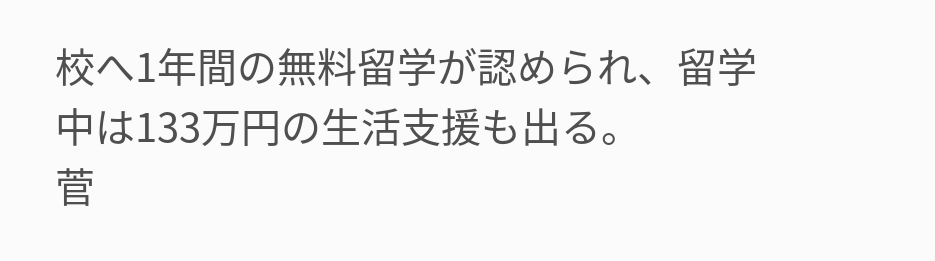校へ1年間の無料留学が認められ、留学中は133万円の生活支援も出る。
菅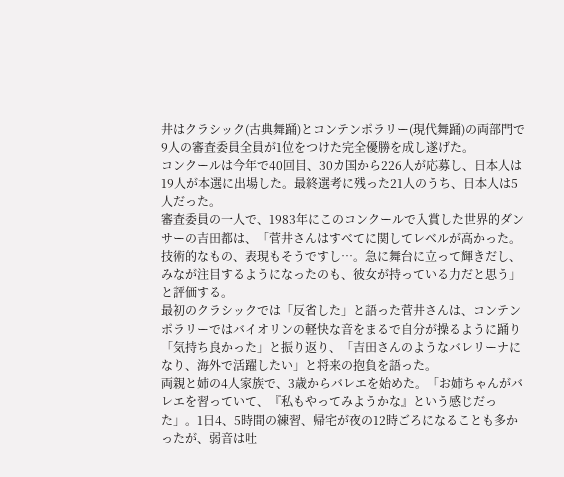井はクラシック(古典舞踊)とコンテンポラリー(現代舞踊)の両部門で9人の審査委員全員が1位をつけた完全優勝を成し遂げた。
コンクールは今年で40回目、30カ国から226人が応募し、日本人は19人が本選に出場した。最終選考に残った21人のうち、日本人は5人だった。
審査委員の一人で、1983年にこのコンクールで入賞した世界的ダンサーの吉田都は、「菅井さんはすべてに関してレベルが高かった。技術的なもの、表現もそうですし…。急に舞台に立って輝きだし、みなが注目するようになったのも、彼女が持っている力だと思う」と評価する。
最初のクラシックでは「反省した」と語った菅井さんは、コンテンポラリーではバイオリンの軽快な音をまるで自分が操るように踊り「気持ち良かった」と振り返り、「吉田さんのようなバレリーナになり、海外で活躍したい」と将来の抱負を語った。
両親と姉の4人家族で、3歳からバレエを始めた。「お姉ちゃんがバレエを習っていて、『私もやってみようかな』という感じだった」。1日4、5時間の練習、帰宅が夜の12時ごろになることも多かったが、弱音は吐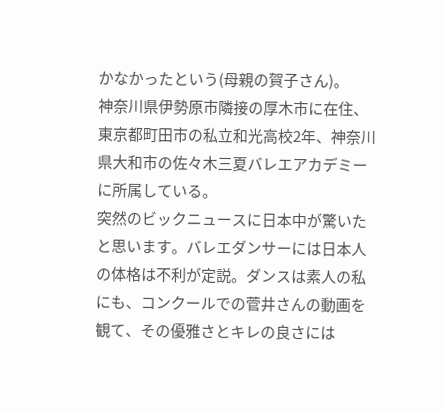かなかったという(母親の賀子さん)。
神奈川県伊勢原市隣接の厚木市に在住、東京都町田市の私立和光高校2年、神奈川県大和市の佐々木三夏バレエアカデミーに所属している。
突然のビックニュースに日本中が驚いたと思います。バレエダンサーには日本人の体格は不利が定説。ダンスは素人の私にも、コンクールでの菅井さんの動画を観て、その優雅さとキレの良さには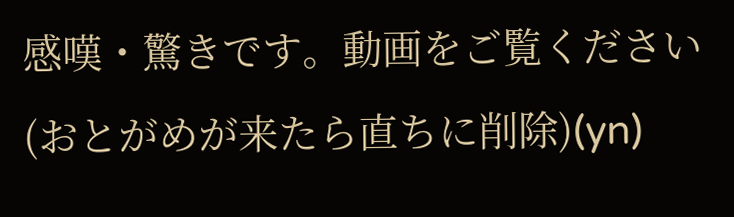感嘆・驚きです。動画をご覧ください(おとがめが来たら直ちに削除)(yn)